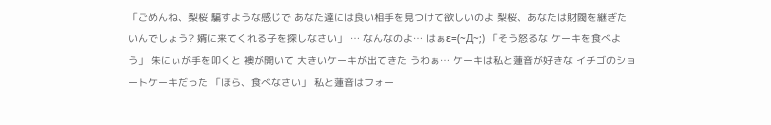「ごめんね、梨桜 騙すような感じで あなた達には良い相手を見つけて欲しいのよ 梨桜、あなたは財閥を継ぎたいんでしょう? 婿に来てくれる子を探しなさい」 … なんなのよ… はぁε=(~Д~;) 「そう怒るな ケーキを食べよう」 朱にぃが手を叩くと 襖が開いて 大きいケーキが出てきた うわぁ… ケーキは私と蓮音が好きな イチゴのショートケーキだった 「ほら、食べなさい」 私と蓮音はフォー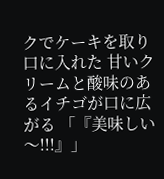クでケーキを取り 口に入れた 甘いクリームと酸味のあるイチゴが口に広がる 「『美味しい〜!!!』」